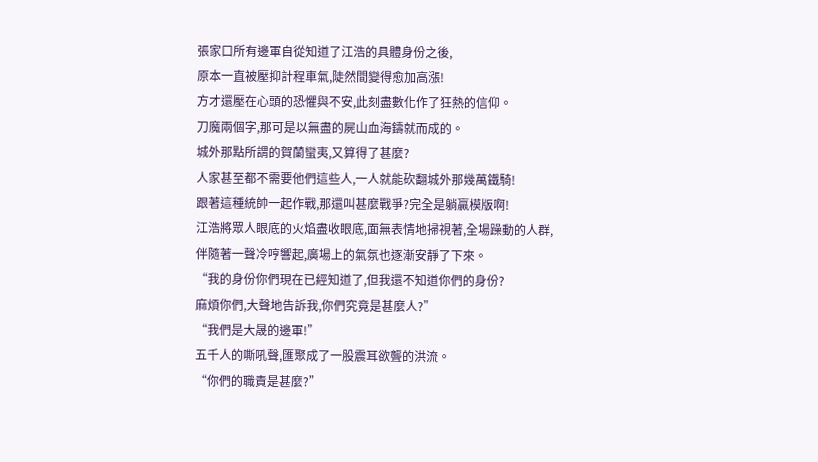張家口所有邊軍自從知道了江浩的具體身份之後,
原本一直被壓抑計程車氣,陡然間變得愈加高漲!
方才還壓在心頭的恐懼與不安,此刻盡數化作了狂熱的信仰。
刀魔兩個字,那可是以無盡的屍山血海鑄就而成的。
城外那點所謂的賀蘭蠻夷,又算得了甚麼?
人家甚至都不需要他們這些人,一人就能砍翻城外那幾萬鐵騎!
跟著這種統帥一起作戰,那還叫甚麼戰爭?完全是躺贏模版啊!
江浩將眾人眼底的火焰盡收眼底,面無表情地掃視著,全場躁動的人群,
伴隨著一聲冷哼響起,廣場上的氣氛也逐漸安靜了下來。
“我的身份你們現在已經知道了,但我還不知道你們的身份?
麻煩你們,大聲地告訴我,你們究竟是甚麼人?”
“我們是大晟的邊軍!”
五千人的嘶吼聲,匯聚成了一股震耳欲聾的洪流。
“你們的職責是甚麼?”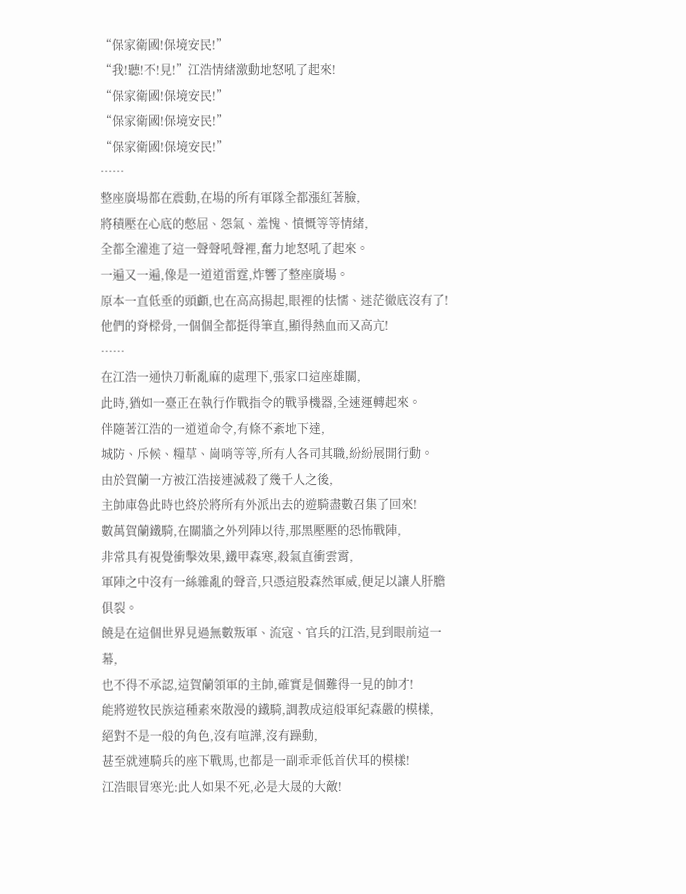“保家衛國!保境安民!”
“我!聽!不!見!”江浩情緒激動地怒吼了起來!
“保家衛國!保境安民!”
“保家衛國!保境安民!”
“保家衛國!保境安民!”
……
整座廣場都在震動,在場的所有軍隊全都漲紅著臉,
將積壓在心底的憋屈、怨氣、羞愧、憤慨等等情緒,
全都全灌進了這一聲聲吼聲裡,奮力地怒吼了起來。
一遍又一遍,像是一道道雷霆,炸響了整座廣場。
原本一直低垂的頭顱,也在高高揚起,眼裡的怯懦、迷茫徹底沒有了!
他們的脊樑骨,一個個全都挺得筆直,顯得熱血而又高亢!
……
在江浩一通快刀斬亂麻的處理下,張家口這座雄關,
此時,猶如一臺正在執行作戰指令的戰爭機器,全速運轉起來。
伴隨著江浩的一道道命令,有條不紊地下達,
城防、斥候、糧草、崗哨等等,所有人各司其職,紛紛展開行動。
由於賀蘭一方被江浩接連滅殺了幾千人之後,
主帥庫魯此時也終於將所有外派出去的遊騎盡數召集了回來!
數萬賀蘭鐵騎,在關牆之外列陣以待,那黑壓壓的恐怖戰陣,
非常具有視覺衝擊效果,鐵甲森寒,殺氣直衝雲霄,
軍陣之中沒有一絲雜亂的聲音,只憑這股森然軍威,便足以讓人肝膽俱裂。
饒是在這個世界見過無數叛軍、流寇、官兵的江浩,見到眼前這一幕,
也不得不承認,這賀蘭領軍的主帥,確實是個難得一見的帥才!
能將遊牧民族這種素來散漫的鐵騎,調教成這般軍紀森嚴的模樣,
絕對不是一般的角色,沒有喧譁,沒有躁動,
甚至就連騎兵的座下戰馬,也都是一副乖乖低首伏耳的模樣!
江浩眼冒寒光:此人如果不死,必是大晟的大敵!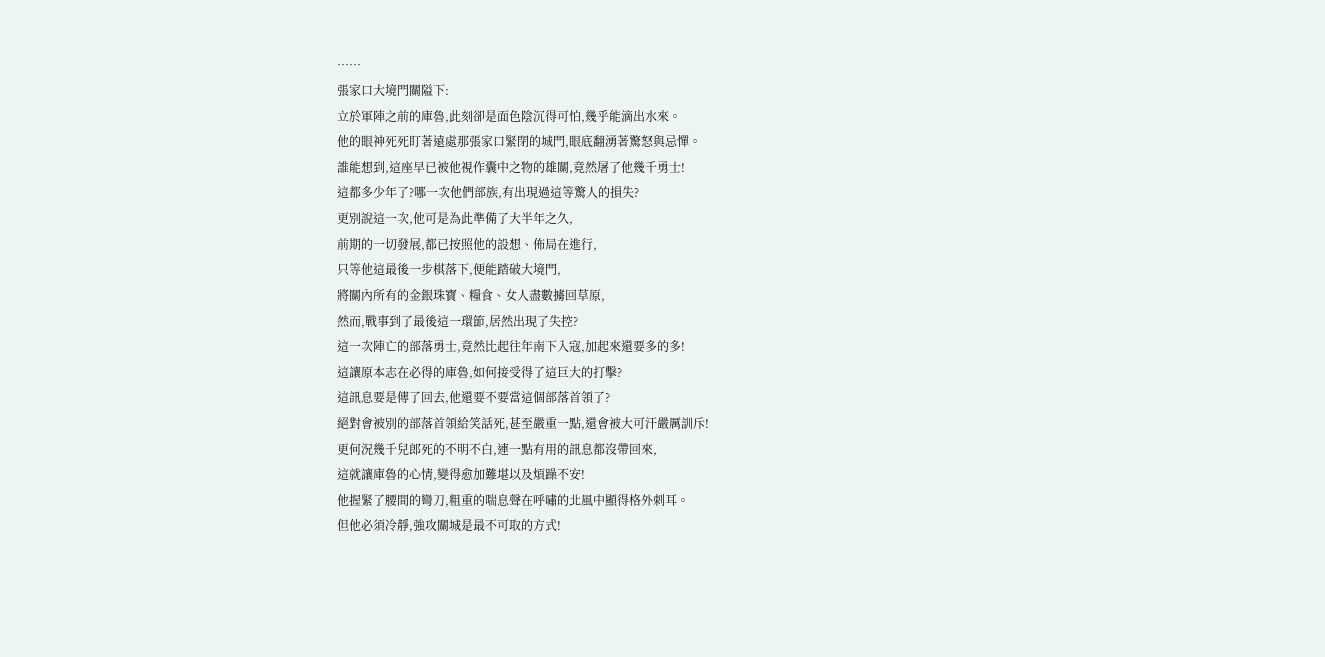……
張家口大境門關隘下:
立於軍陣之前的庫魯,此刻卻是面色陰沉得可怕,幾乎能滴出水來。
他的眼神死死盯著遠處那張家口緊閉的城門,眼底翻湧著驚怒與忌憚。
誰能想到,這座早已被他視作囊中之物的雄關,竟然屠了他幾千勇士!
這都多少年了?哪一次他們部族,有出現過這等驚人的損失?
更別說這一次,他可是為此準備了大半年之久,
前期的一切發展,都已按照他的設想、佈局在進行,
只等他這最後一步棋落下,便能踏破大境門,
將關內所有的金銀珠寶、糧食、女人盡數擄回草原,
然而,戰事到了最後這一環節,居然出現了失控?
這一次陣亡的部落勇士,竟然比起往年南下入寇,加起來還要多的多!
這讓原本志在必得的庫魯,如何接受得了這巨大的打擊?
這訊息要是傳了回去,他還要不要當這個部落首領了?
絕對會被別的部落首領給笑話死,甚至嚴重一點,還會被大可汗嚴厲訓斥!
更何況幾千兒郎死的不明不白,連一點有用的訊息都沒帶回來,
這就讓庫魯的心情,變得愈加難堪以及煩躁不安!
他握緊了腰間的彎刀,粗重的喘息聲在呼嘯的北風中顯得格外刺耳。
但他必須冷靜,強攻關城是最不可取的方式!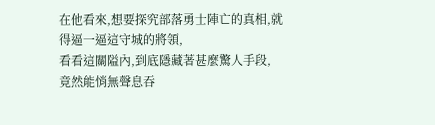在他看來,想要探究部落勇士陣亡的真相,就得逼一逼這守城的將領,
看看這關隘內,到底隱藏著甚麼驚人手段,
竟然能悄無聲息吞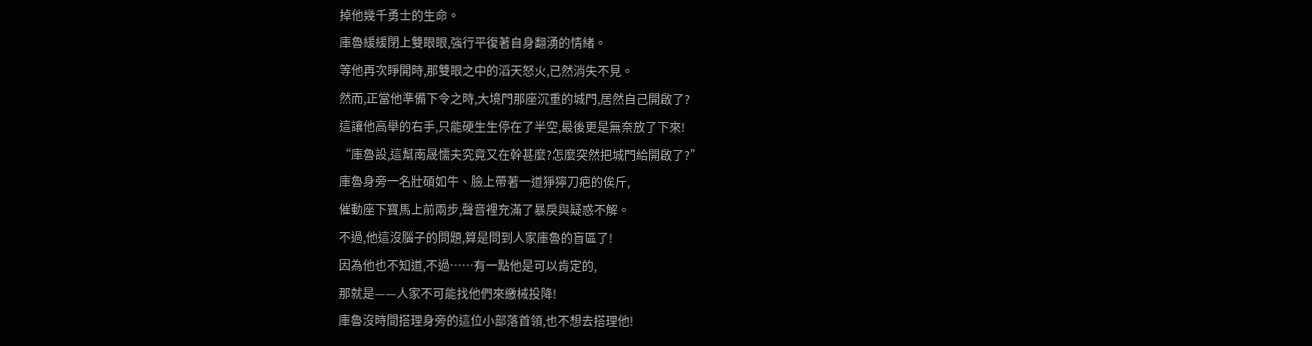掉他幾千勇士的生命。
庫魯緩緩閉上雙眼眼,強行平復著自身翻湧的情緒。
等他再次睜開時,那雙眼之中的滔天怒火,已然消失不見。
然而,正當他準備下令之時,大境門那座沉重的城門,居然自己開啟了?
這讓他高舉的右手,只能硬生生停在了半空,最後更是無奈放了下來!
“庫魯設,這幫南晟懦夫究竟又在幹甚麼?怎麼突然把城門給開啟了?”
庫魯身旁一名壯碩如牛、臉上帶著一道猙獰刀疤的俟斤,
催動座下寶馬上前兩步,聲音裡充滿了暴戾與疑惑不解。
不過,他這沒腦子的問題,算是問到人家庫魯的盲區了!
因為他也不知道,不過……有一點他是可以肯定的,
那就是——人家不可能找他們來繳械投降!
庫魯沒時間搭理身旁的這位小部落首領,也不想去搭理他!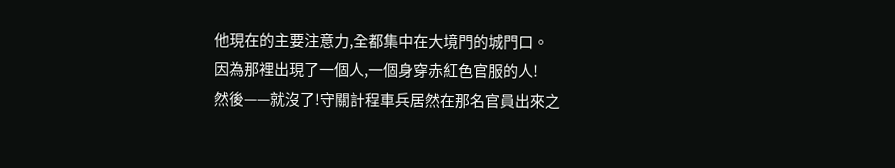他現在的主要注意力,全都集中在大境門的城門口。
因為那裡出現了一個人,一個身穿赤紅色官服的人!
然後——就沒了!守關計程車兵居然在那名官員出來之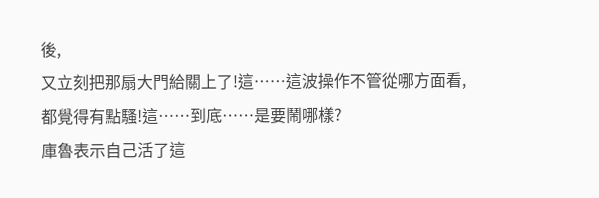後,
又立刻把那扇大門給關上了!這……這波操作不管從哪方面看,
都覺得有點騷!這……到底……是要鬧哪樣?
庫魯表示自己活了這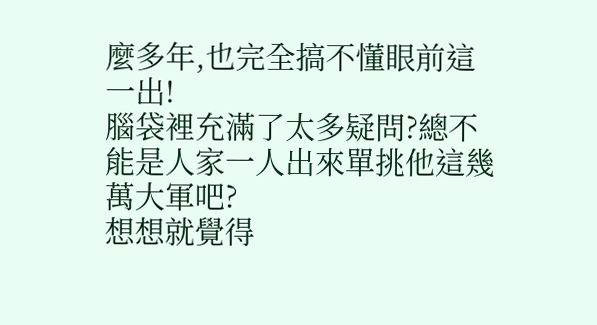麼多年,也完全搞不懂眼前這一出!
腦袋裡充滿了太多疑問?總不能是人家一人出來單挑他這幾萬大軍吧?
想想就覺得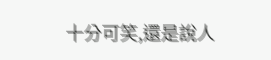十分可笑,還是說人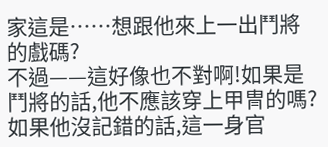家這是……想跟他來上一出鬥將的戲碼?
不過——這好像也不對啊!如果是鬥將的話,他不應該穿上甲冑的嗎?
如果他沒記錯的話,這一身官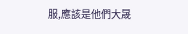服,應該是他們大晟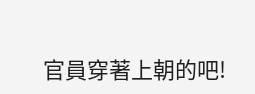官員穿著上朝的吧!